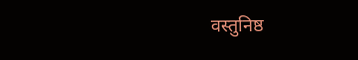वस्तुनिष्ठ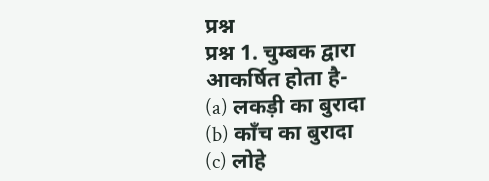प्रश्न
प्रश्न 1. चुम्बक द्वारा आकर्षित होता है-
(a) लकड़ी का बुरादा
(b) काँच का बुरादा
(c) लोहे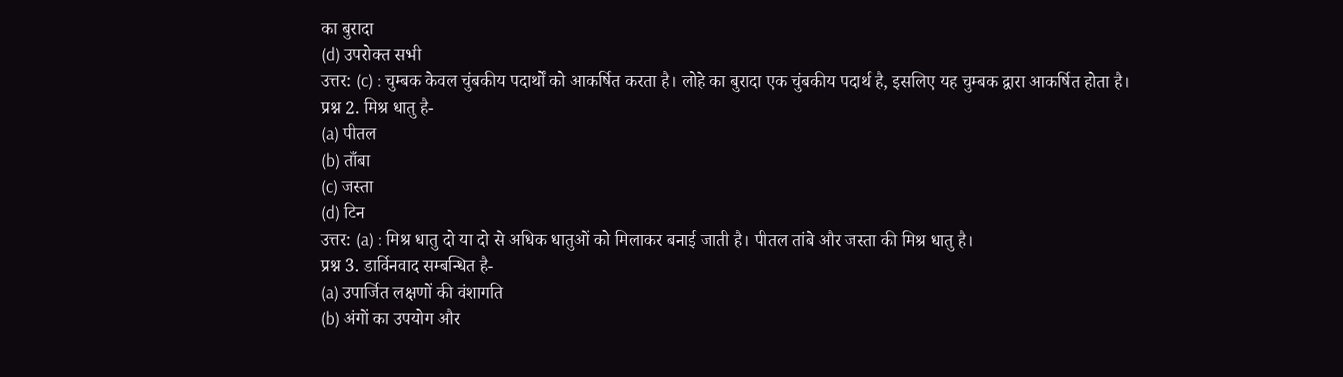का बुरादा
(d) उपरोक्त सभी
उत्तर: (c) : चुम्बक केवल चुंबकीय पदार्थों को आकर्षित करता है। लोहे का बुरादा एक चुंबकीय पदार्थ है, इसलिए यह चुम्बक द्वारा आकर्षित होता है।
प्रश्न 2. मिश्र धातु है-
(a) पीतल
(b) ताँबा
(c) जस्ता
(d) टिन
उत्तर: (a) : मिश्र धातु दो या दो से अधिक धातुओं को मिलाकर बनाई जाती है। पीतल तांबे और जस्ता की मिश्र धातु है।
प्रश्न 3. डार्विनवाद सम्बन्धित है-
(a) उपार्जित लक्षणों की वंशागति
(b) अंगों का उपयोग और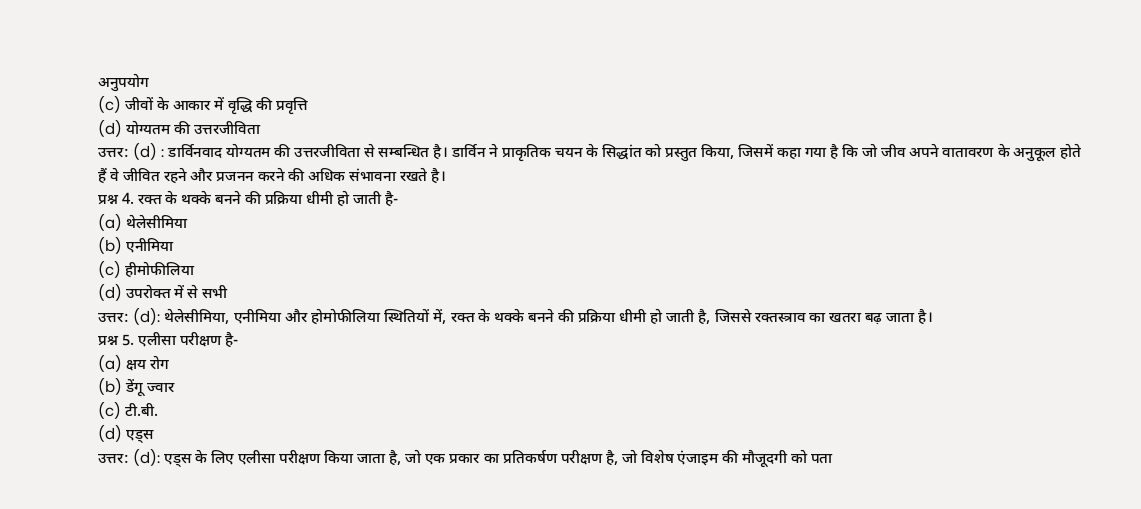अनुपयोग
(c) जीवों के आकार में वृद्धि की प्रवृत्ति
(d) योग्यतम की उत्तरजीविता
उत्तर: (d) : डार्विनवाद योग्यतम की उत्तरजीविता से सम्बन्धित है। डार्विन ने प्राकृतिक चयन के सिद्धांत को प्रस्तुत किया, जिसमें कहा गया है कि जो जीव अपने वातावरण के अनुकूल होते हैं वे जीवित रहने और प्रजनन करने की अधिक संभावना रखते है।
प्रश्न 4. रक्त के थक्के बनने की प्रक्रिया धीमी हो जाती है-
(a) थेलेसीमिया
(b) एनीमिया
(c) हीमोफीलिया
(d) उपरोक्त में से सभी
उत्तर: (d): थेलेसीमिया, एनीमिया और होमोफीलिया स्थितियों में, रक्त के थक्के बनने की प्रक्रिया धीमी हो जाती है, जिससे रक्तस्त्राव का खतरा बढ़ जाता है।
प्रश्न 5. एलीसा परीक्षण है-
(a) क्षय रोग
(b) डेंगू ज्वार
(c) टी.बी.
(d) एड्स
उत्तर: (d): एड्स के लिए एलीसा परीक्षण किया जाता है, जो एक प्रकार का प्रतिकर्षण परीक्षण है, जो विशेष एंजाइम की मौजूदगी को पता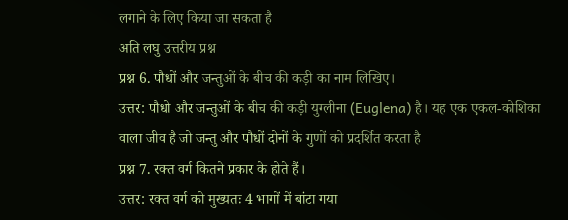लगाने के लिए किया जा सकता है
अति लघु उत्तरीय प्रश्न
प्रश्न 6. पौधों और जन्तुओं के बीच की कड़ी का नाम लिखिए।
उत्तर: पौधो और जन्तुओं के बीच की कड़ी युग्लीना (Euglena) है। यह एक एकल-कोशिका वाला जीव है जो जन्तु और पौधों दोनों के गुणों को प्रदर्शित करता है
प्रश्न 7. रक्त वर्ग कितने प्रकार के होते हैं।
उत्तर: रक्त वर्ग को मुख्यतः 4 भागों में बांटा गया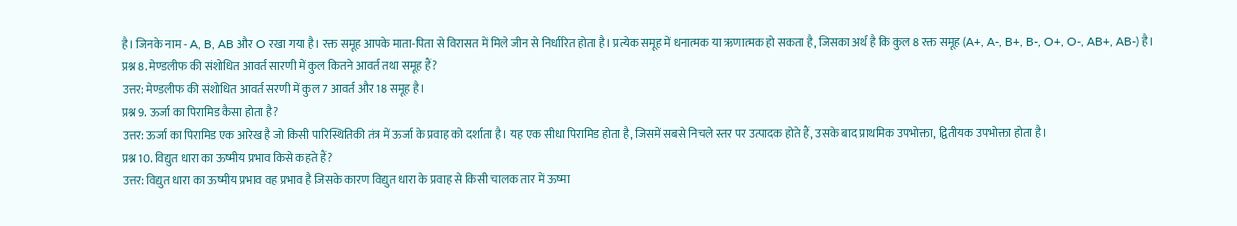है। जिनके नाम - A, B, AB और O रखा गया है। रक्त समूह आपके माता-पिता से विरासत में मिले जीन से निर्धारित होता है। प्रत्येक समूह में धनात्मक या ऋणात्मक हो सकता है, जिसका अर्थ है कि कुल 8 रक्त समूह (A+, A-, B+, B-, O+, O-, AB+, AB-) है।
प्रश्न 8. मेण्डलीफ की संशोधित आवर्त सारणी में कुल कितने आवर्त तथा समूह हैं?
उत्तर: मेण्डलीफ की संशोधित आवर्त सरणी में कुल 7 आवर्त और 18 समूह है।
प्रश्न 9. ऊर्जा का पिरामिड कैसा होता है?
उत्तर: ऊर्जा का पिरामिड एक आरेख है जो किसी पारिस्थितिकी तंत्र में ऊर्जा के प्रवाह को दर्शाता है। यह एक सीधा पिरामिड होता है, जिसमें सबसे निचले स्तर पर उत्पादक होते हैं, उसके बाद प्राथमिक उपभोक्ता, द्वितीयक उपभोक्ता होता है।
प्रश्न 10. विद्युत धारा का ऊष्मीय प्रभाव किसे कहते हैं?
उत्तर: विद्युत धारा का ऊष्मीय प्रभाव वह प्रभाव है जिसके कारण विद्युत धारा के प्रवाह से किसी चालक तार में ऊष्मा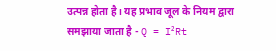उत्पन्न होता है। यह प्रभाव जूल के नियम द्वारा समझाया जाता है - Q = I²Rt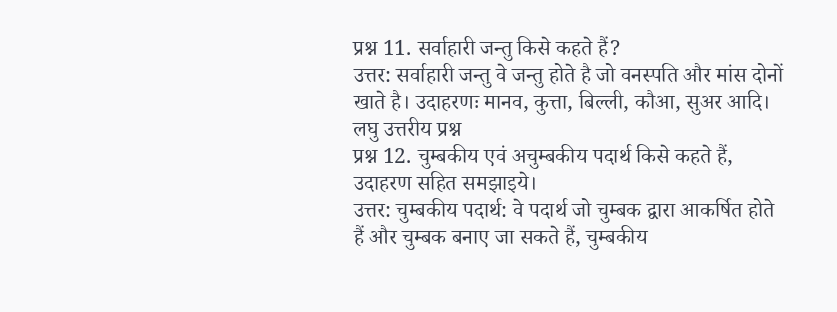प्रश्न 11. सर्वाहारी जन्तु किसे कहते हैं?
उत्तर: सर्वाहारी जन्तु वे जन्तु होते है जो वनस्पति और मांस दोनों खाते है। उदाहरणः मानव, कुत्ता, बिल्ली, कौआ, सुअर आदि।
लघु उत्तरीय प्रश्न
प्रश्न 12. चुम्बकीय एवं अचुम्बकीय पदार्थ किसे कहते हैं, उदाहरण सहित समझाइये।
उत्तर: चुम्बकीय पदार्थ: वे पदार्थ जो चुम्बक द्वारा आकर्षित होते हैं और चुम्बक बनाए जा सकते हैं, चुम्बकीय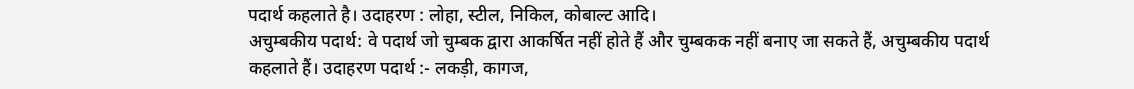पदार्थ कहलाते है। उदाहरण : लोहा, स्टील, निकिल, कोबाल्ट आदि।
अचुम्बकीय पदार्थ: वे पदार्थ जो चुम्बक द्वारा आकर्षित नहीं होते हैं और चुम्बकक नहीं बनाए जा सकते हैं, अचुम्बकीय पदार्थ कहलाते हैं। उदाहरण पदार्थ :- लकड़ी, कागज,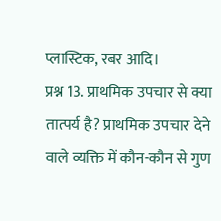प्लास्टिक, रबर आदि।
प्रश्न 13. प्राथमिक उपचार से क्या तात्पर्य है? प्राथमिक उपचार देने वाले व्यक्ति में कौन-कौन से गुण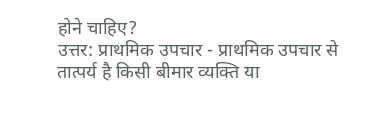होने चाहिए?
उत्तर: प्राथमिक उपचार - प्राथमिक उपचार से तात्पर्य है किसी बीमार व्यक्ति या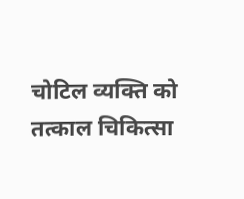चोटिल व्यक्ति को तत्काल चिकित्सा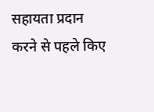सहायता प्रदान करने से पहले किए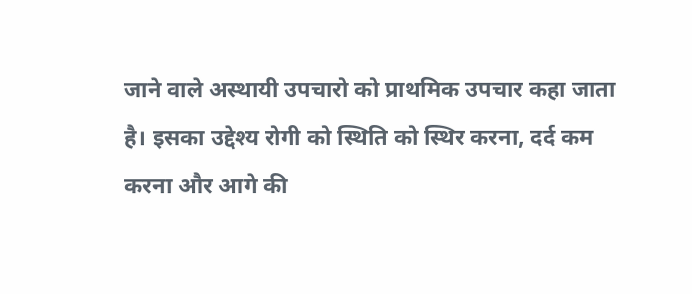जाने वाले अस्थायी उपचारो को प्राथमिक उपचार कहा जाता है। इसका उद्देश्य रोगी को स्थिति को स्थिर करना, दर्द कम करना और आगे की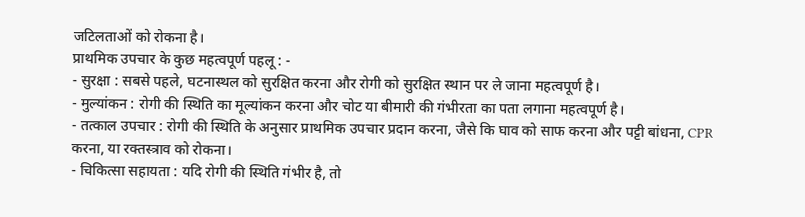जटिलताओं को रोकना है।
प्राथमिक उपचार के कुछ महत्वपूर्ण पहलू : -
- सुरक्षा : सबसे पहले, घटनास्थल को सुरक्षित करना और रोगी को सुरक्षित स्थान पर ले जाना महत्वपूर्ण है।
- मुल्यांकन : रोगी की स्थिति का मूल्यांकन करना और चोट या बीमारी की गंभीरता का पता लगाना महत्वपूर्ण है।
- तत्काल उपचार : रोगी की स्थिति के अनुसार प्राथमिक उपचार प्रदान करना, जैसे कि घाव को साफ करना और पट्टी बांधना, CPR करना, या रक्तस्त्राव को रोकना।
- चिकित्सा सहायता : यदि रोगी की स्थिति गंभीर है, तो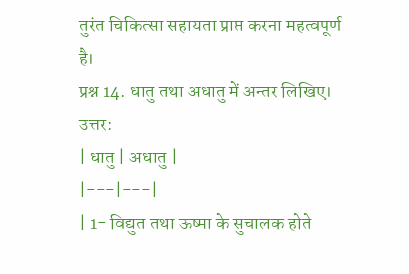तुरंत चिकित्सा सहायता प्राप्त करना महत्वपूर्ण है।
प्रश्न 14. धातु तथा अधातु में अन्तर लिखिए।
उत्तर:
| धातु | अधातु |
|---|---|
| 1- विद्युत तथा ऊष्मा के सुचालक होते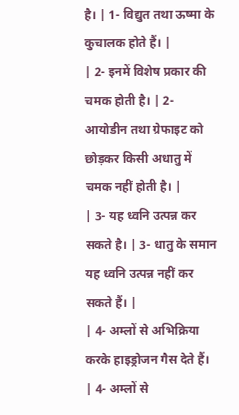है। | 1- विद्युत तथा ऊष्मा के कुचालक होते हैं। |
| 2- इनमें विशेष प्रकार की चमक होती है। | 2- आयोडीन तथा ग्रेफाइट को छोड़कर किसी अधातु में चमक नहीं होती है। |
| 3- यह ध्वनि उत्पन्न कर सकते है। | 3- धातु के समान यह ध्वनि उत्पन्न नहीं कर सकते हैं। |
| 4- अम्लों से अभिक्रिया करके हाइड्रोजन गैस देते हैं। | 4- अम्लों से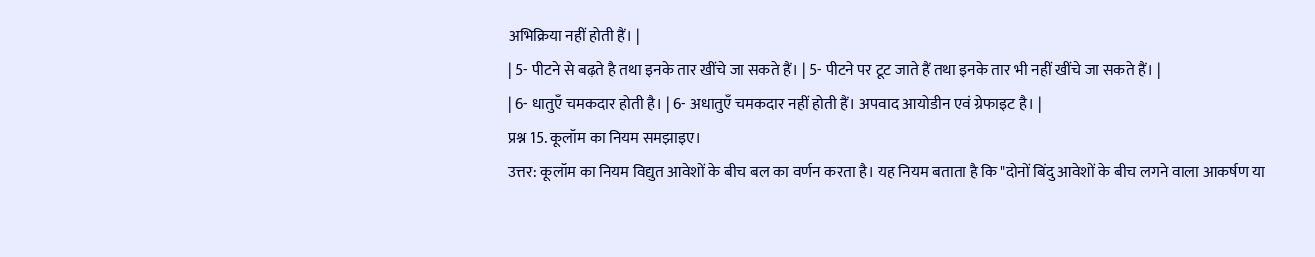अभिक्रिया नहीं होती हैं। |
| 5- पीटने से बढ़ते है तथा इनके तार खींचे जा सकते हैं। | 5- पीटने पर टूट जाते हैं तथा इनके तार भी नहीं खींचे जा सकते हैं। |
| 6- धातुएँ चमकदार होती है। | 6- अधातुएँ चमकदार नहीं होती हैं। अपवाद आयोडीन एवं ग्रेफाइट है। |
प्रश्न 15. कूलॉम का नियम समझाइए।
उत्तर: कूलॉम का नियम विद्युत आवेशों के बीच बल का वर्णन करता है। यह नियम बताता है कि "दोनों बिंदु आवेशों के बीच लगने वाला आकर्षण या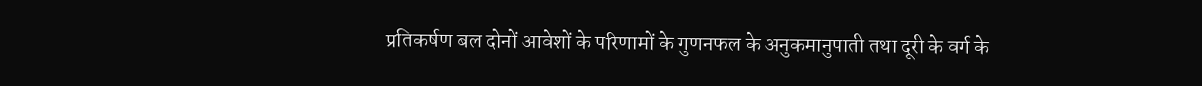प्रतिकर्षण बल दोनों आवेशों के परिणामों के गुणनफल के अनुकमानुपाती तथा दूरी के वर्ग के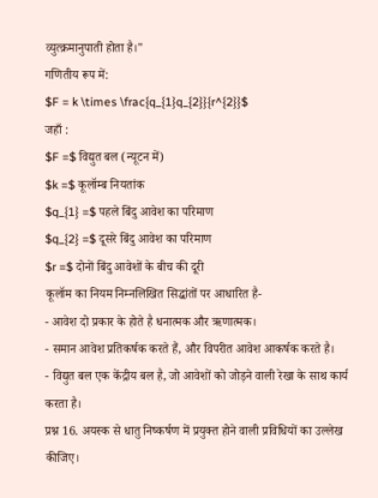व्युत्क्रमानुपाती होता है।"
गणितीय रूप में:
$F = k \times \frac{q_{1}q_{2}}{r^{2}}$
जहाँ :
$F =$ विद्युत बल (न्यूटन में)
$k =$ कूलॉम्ब नियतांक
$q_{1} =$ पहले बिंदु आवेश का परिमाण
$q_{2} =$ दूसरे बिंदु आवेश का परिमाण
$r =$ दोनों बिंदु आवेशों के बीच की दूरी
कूलॉम का नियम निम्नलिखित सिद्धांतों पर आधारित है-
- आवेश दो प्रकार के होते है धनात्मक और ऋणात्मक।
- समान आवेश प्रतिकर्षक करते हैं, और विपरीत आवेश आकर्षक करते है।
- विद्युत बल एक केंद्रीय बल है, जो आवेशों को जोड़ने वाली रेखा के साथ कार्य करता है।
प्रश्न 16. अयस्क से धातु निष्कर्षण में प्रयुक्त होने वाली प्रविधियों का उल्लेख कीजिए।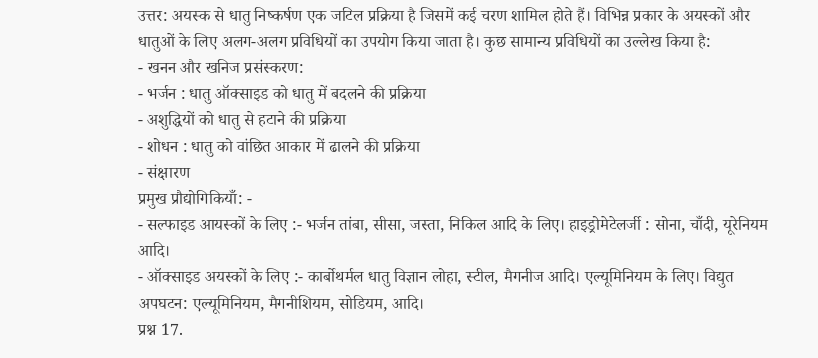उत्तर: अयस्क से धातु निष्कर्षण एक जटिल प्रक्रिया है जिसमें कई चरण शामिल होते हैं। विभिन्न प्रकार के अयस्कों और धातुओं के लिए अलग-अलग प्रविधियों का उपयोग किया जाता है। कुछ सामान्य प्रविधियों का उल्लेख किया है:
- खनन और खनिज प्रसंस्करण:
- भर्जन : धातु ऑक्साइड को धातु में बदलने की प्रक्रिया
- अशुद्धियों को धातु से हटाने की प्रक्रिया
- शोधन : धातु को वांछित आकार में ढालने की प्रक्रिया
- संक्षारण
प्रमुख प्रौद्योगिकियाँ: -
- सल्फाइड आयस्कों के लिए :- भर्जन तांबा, सीसा, जस्ता, निकिल आदि के लिए। हाइड्रोमेटेलर्जी : सोना, चाँदी, यूरेनियम आदि।
- ऑक्साइड अयस्कों के लिए :- कार्बोथर्मल धातु विज्ञान लोहा, स्टील, मैगनीज आदि। एल्यूमिनियम के लिए। विद्युत अपघटन: एल्यूमिनियम, मैगनीशियम, सोडियम, आदि।
प्रश्न 17.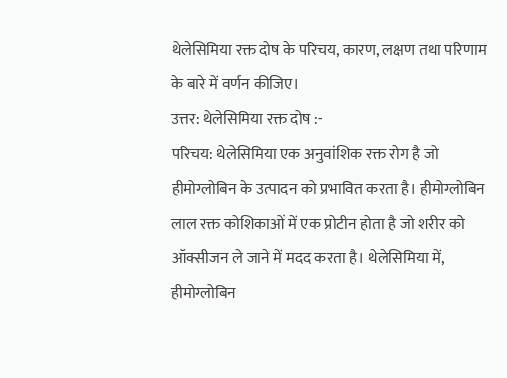थेलेसिमिया रक्त दोष के परिचय, कारण, लक्षण तथा परिणाम के बारे में वर्णन कीजिए।
उत्तर: थेलेसिमिया रक्त दोष :-
परिचय: थेलेसिमिया एक अनुवांशिक रक्त रोग है जो हीमोग्लोबिन के उत्पादन को प्रभावित करता है। हीमोग्लोबिन लाल रक्त कोशिकाओं में एक प्रोटीन होता है जो शरीर को ऑक्सीजन ले जाने में मदद करता है। थेलेसिमिया में, हीमोग्लोबिन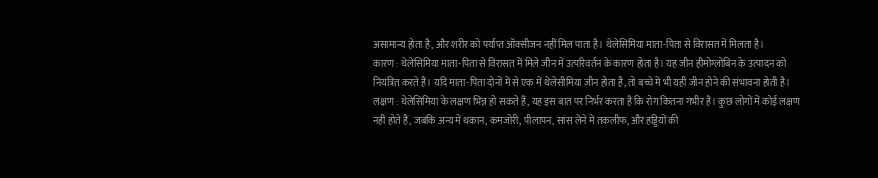असामान्य होता है, और शरीर को पर्याप्त ऑक्सीजन नहीं मिल पाता है। थेलेसिमिया माता-पिता से विरासत में मिलता है।
कारण : थेलेसिमिया माता-पिता से विरासत में मिले जीन में उत्परिवर्तन के कारण होता है। यह जीन हीमोग्लोबिन के उत्पादन को नियंत्रित करते हैं। यदि माता-पिता दोनों में से एक में थेलेसीमिया जीन होता है, तो बच्चे में भी यही जीन होने की संभावना होती है।
लक्षण : थेलेसिमिया के लक्षण भिन्न हो सकते हैं, यह इस बात पर निर्भर करता है कि रोग कितना गंभीर है। कुछ लोगों में कोई लक्षण नहीं होते हैं, जबकि अन्य में थकान, कमजोरी, पीलापन, सांस लेने में तकलीफ, और हड्डियों की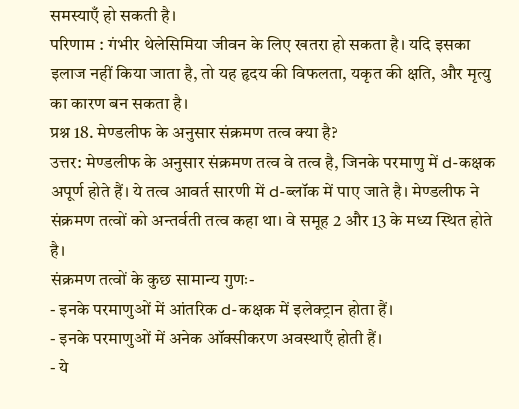समस्याएँ हो सकती है।
परिणाम : गंभीर थेलेसिमिया जीवन के लिए खतरा हो सकता है। यदि इसका इलाज नहीं किया जाता है, तो यह हृदय की विफलता, यकृत की क्षति, और मृत्यु का कारण बन सकता है।
प्रश्न 18. मेण्डलीफ के अनुसार संक्रमण तत्व क्या है?
उत्तर: मेण्डलीफ के अनुसार संक्रमण तत्व वे तत्व है, जिनके परमाणु में d-कक्षक अपूर्ण होते हैं। ये तत्व आवर्त सारणी में d-ब्लॉक में पाए जाते है। मेण्डलीफ ने संक्रमण तत्वों को अन्तर्वती तत्व कहा था। वे समूह 2 और 13 के मध्य स्थित होते है।
संक्रमण तत्वों के कुछ सामान्य गुणः-
- इनके परमाणुओं में आंतरिक d-कक्षक में इलेक्ट्रान होता हैं।
- इनके परमाणुओं में अनेक ऑक्सीकरण अवस्थाएँ होती हैं।
- ये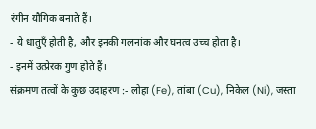रंगीन यौगिक बनाते हैं।
- ये धातुएँ होती है, और इनकी गलनांक और घनत्व उच्च होता है।
- इनमें उत्प्रेरक गुण होते हैं।
संक्रमण तत्वों के कुछ उदाहरण :- लोहा (Fe), तांबा (Cu), निकेल (Ni), जस्ता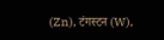(Zn), टंगस्टन (W),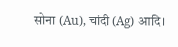सोना (Au), चांदी (Ag) आदि।